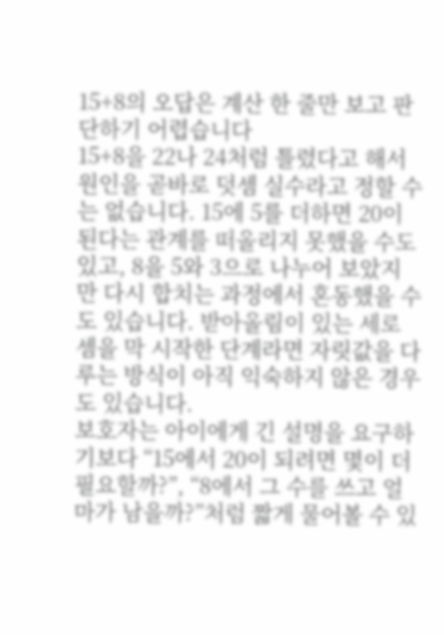15+8의 오답은 계산 한 줄만 보고 판단하기 어렵습니다
15+8을 22나 24처럼 틀렸다고 해서 원인을 곧바로 덧셈 실수라고 정할 수는 없습니다. 15에 5를 더하면 20이 된다는 관계를 떠올리지 못했을 수도 있고, 8을 5와 3으로 나누어 보았지만 다시 합치는 과정에서 혼동했을 수도 있습니다. 받아올림이 있는 세로셈을 막 시작한 단계라면 자릿값을 다루는 방식이 아직 익숙하지 않은 경우도 있습니다.
보호자는 아이에게 긴 설명을 요구하기보다 “15에서 20이 되려면 몇이 더 필요할까?”, “8에서 그 수를 쓰고 얼마가 남을까?”처럼 짧게 물어볼 수 있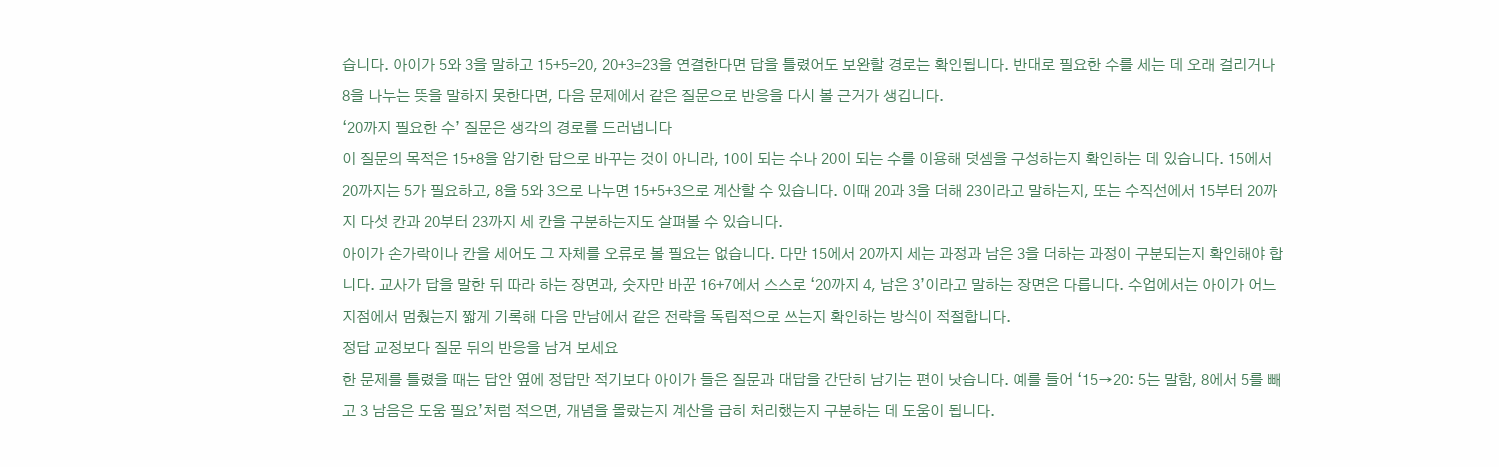습니다. 아이가 5와 3을 말하고 15+5=20, 20+3=23을 연결한다면 답을 틀렸어도 보완할 경로는 확인됩니다. 반대로 필요한 수를 세는 데 오래 걸리거나 8을 나누는 뜻을 말하지 못한다면, 다음 문제에서 같은 질문으로 반응을 다시 볼 근거가 생깁니다.
‘20까지 필요한 수’ 질문은 생각의 경로를 드러냅니다
이 질문의 목적은 15+8을 암기한 답으로 바꾸는 것이 아니라, 10이 되는 수나 20이 되는 수를 이용해 덧셈을 구성하는지 확인하는 데 있습니다. 15에서 20까지는 5가 필요하고, 8을 5와 3으로 나누면 15+5+3으로 계산할 수 있습니다. 이때 20과 3을 더해 23이라고 말하는지, 또는 수직선에서 15부터 20까지 다섯 칸과 20부터 23까지 세 칸을 구분하는지도 살펴볼 수 있습니다.
아이가 손가락이나 칸을 세어도 그 자체를 오류로 볼 필요는 없습니다. 다만 15에서 20까지 세는 과정과 남은 3을 더하는 과정이 구분되는지 확인해야 합니다. 교사가 답을 말한 뒤 따라 하는 장면과, 숫자만 바꾼 16+7에서 스스로 ‘20까지 4, 남은 3’이라고 말하는 장면은 다릅니다. 수업에서는 아이가 어느 지점에서 멈췄는지 짧게 기록해 다음 만남에서 같은 전략을 독립적으로 쓰는지 확인하는 방식이 적절합니다.
정답 교정보다 질문 뒤의 반응을 남겨 보세요
한 문제를 틀렸을 때는 답안 옆에 정답만 적기보다 아이가 들은 질문과 대답을 간단히 남기는 편이 낫습니다. 예를 들어 ‘15→20: 5는 말함, 8에서 5를 빼고 3 남음은 도움 필요’처럼 적으면, 개념을 몰랐는지 계산을 급히 처리했는지 구분하는 데 도움이 됩니다.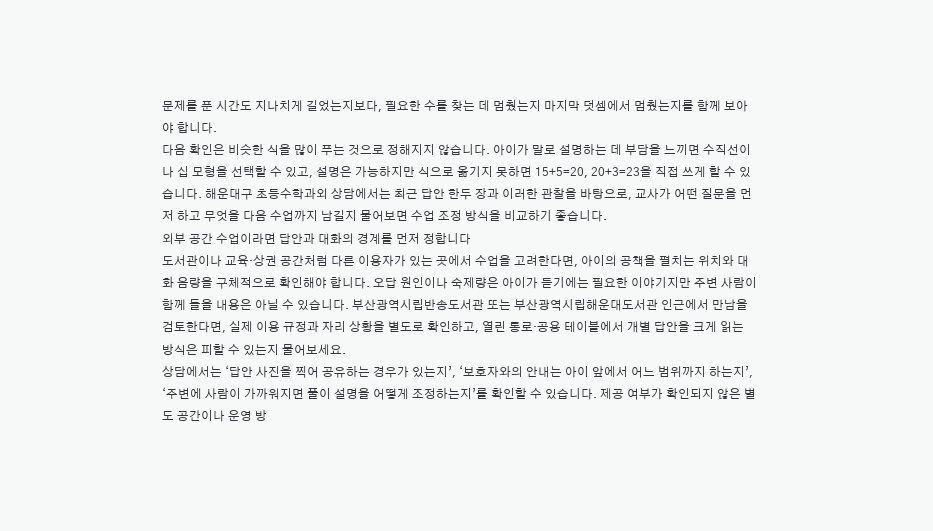문제를 푼 시간도 지나치게 길었는지보다, 필요한 수를 찾는 데 멈췄는지 마지막 덧셈에서 멈췄는지를 함께 보아야 합니다.
다음 확인은 비슷한 식을 많이 푸는 것으로 정해지지 않습니다. 아이가 말로 설명하는 데 부담을 느끼면 수직선이나 십 모형을 선택할 수 있고, 설명은 가능하지만 식으로 옮기지 못하면 15+5=20, 20+3=23을 직접 쓰게 할 수 있습니다. 해운대구 초등수학과외 상담에서는 최근 답안 한두 장과 이러한 관찰을 바탕으로, 교사가 어떤 질문을 먼저 하고 무엇을 다음 수업까지 남길지 물어보면 수업 조정 방식을 비교하기 좋습니다.
외부 공간 수업이라면 답안과 대화의 경계를 먼저 정합니다
도서관이나 교육·상권 공간처럼 다른 이용자가 있는 곳에서 수업을 고려한다면, 아이의 공책을 펼치는 위치와 대화 음량을 구체적으로 확인해야 합니다. 오답 원인이나 숙제량은 아이가 듣기에는 필요한 이야기지만 주변 사람이 함께 들을 내용은 아닐 수 있습니다. 부산광역시립반송도서관 또는 부산광역시립해운대도서관 인근에서 만남을 검토한다면, 실제 이용 규정과 자리 상황을 별도로 확인하고, 열린 통로·공용 테이블에서 개별 답안을 크게 읽는 방식은 피할 수 있는지 물어보세요.
상담에서는 ‘답안 사진을 찍어 공유하는 경우가 있는지’, ‘보호자와의 안내는 아이 앞에서 어느 범위까지 하는지’, ‘주변에 사람이 가까워지면 풀이 설명을 어떻게 조정하는지’를 확인할 수 있습니다. 제공 여부가 확인되지 않은 별도 공간이나 운영 방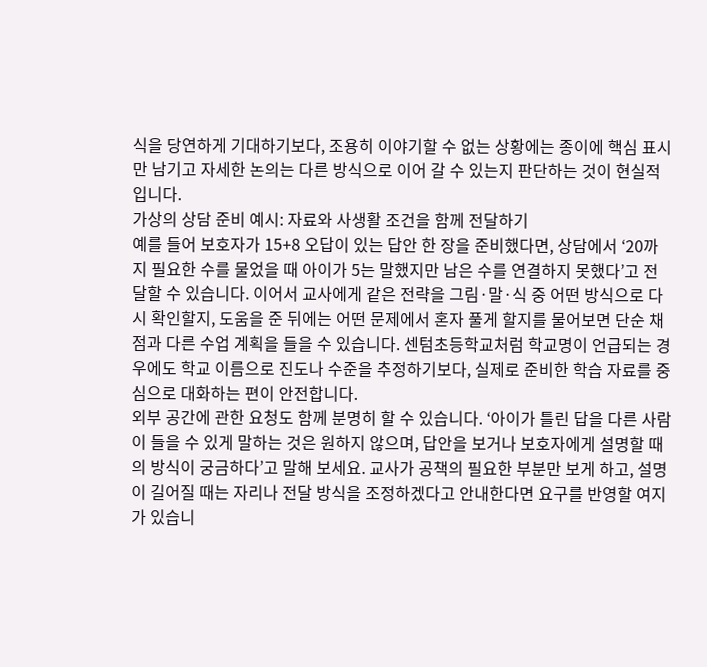식을 당연하게 기대하기보다, 조용히 이야기할 수 없는 상황에는 종이에 핵심 표시만 남기고 자세한 논의는 다른 방식으로 이어 갈 수 있는지 판단하는 것이 현실적입니다.
가상의 상담 준비 예시: 자료와 사생활 조건을 함께 전달하기
예를 들어 보호자가 15+8 오답이 있는 답안 한 장을 준비했다면, 상담에서 ‘20까지 필요한 수를 물었을 때 아이가 5는 말했지만 남은 수를 연결하지 못했다’고 전달할 수 있습니다. 이어서 교사에게 같은 전략을 그림·말·식 중 어떤 방식으로 다시 확인할지, 도움을 준 뒤에는 어떤 문제에서 혼자 풀게 할지를 물어보면 단순 채점과 다른 수업 계획을 들을 수 있습니다. 센텀초등학교처럼 학교명이 언급되는 경우에도 학교 이름으로 진도나 수준을 추정하기보다, 실제로 준비한 학습 자료를 중심으로 대화하는 편이 안전합니다.
외부 공간에 관한 요청도 함께 분명히 할 수 있습니다. ‘아이가 틀린 답을 다른 사람이 들을 수 있게 말하는 것은 원하지 않으며, 답안을 보거나 보호자에게 설명할 때의 방식이 궁금하다’고 말해 보세요. 교사가 공책의 필요한 부분만 보게 하고, 설명이 길어질 때는 자리나 전달 방식을 조정하겠다고 안내한다면 요구를 반영할 여지가 있습니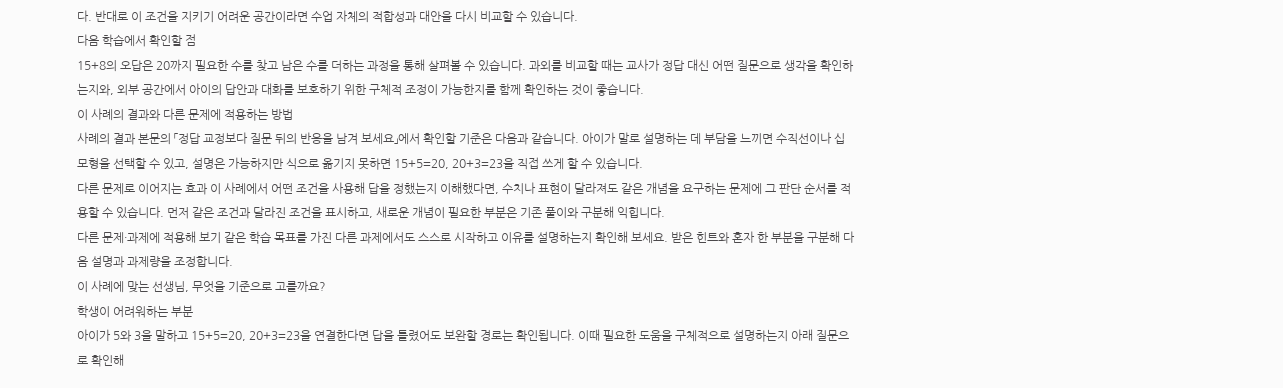다. 반대로 이 조건을 지키기 어려운 공간이라면 수업 자체의 적합성과 대안을 다시 비교할 수 있습니다.
다음 학습에서 확인할 점
15+8의 오답은 20까지 필요한 수를 찾고 남은 수를 더하는 과정을 통해 살펴볼 수 있습니다. 과외를 비교할 때는 교사가 정답 대신 어떤 질문으로 생각을 확인하는지와, 외부 공간에서 아이의 답안과 대화를 보호하기 위한 구체적 조정이 가능한지를 함께 확인하는 것이 좋습니다.
이 사례의 결과와 다른 문제에 적용하는 방법
사례의 결과 본문의 「정답 교정보다 질문 뒤의 반응을 남겨 보세요」에서 확인할 기준은 다음과 같습니다. 아이가 말로 설명하는 데 부담을 느끼면 수직선이나 십 모형을 선택할 수 있고, 설명은 가능하지만 식으로 옮기지 못하면 15+5=20, 20+3=23을 직접 쓰게 할 수 있습니다.
다른 문제로 이어지는 효과 이 사례에서 어떤 조건을 사용해 답을 정했는지 이해했다면, 수치나 표현이 달라져도 같은 개념을 요구하는 문제에 그 판단 순서를 적용할 수 있습니다. 먼저 같은 조건과 달라진 조건을 표시하고, 새로운 개념이 필요한 부분은 기존 풀이와 구분해 익힙니다.
다른 문제·과제에 적용해 보기 같은 학습 목표를 가진 다른 과제에서도 스스로 시작하고 이유를 설명하는지 확인해 보세요. 받은 힌트와 혼자 한 부분을 구분해 다음 설명과 과제량을 조정합니다.
이 사례에 맞는 선생님, 무엇을 기준으로 고를까요?
학생이 어려워하는 부분
아이가 5와 3을 말하고 15+5=20, 20+3=23을 연결한다면 답을 틀렸어도 보완할 경로는 확인됩니다. 이때 필요한 도움을 구체적으로 설명하는지 아래 질문으로 확인해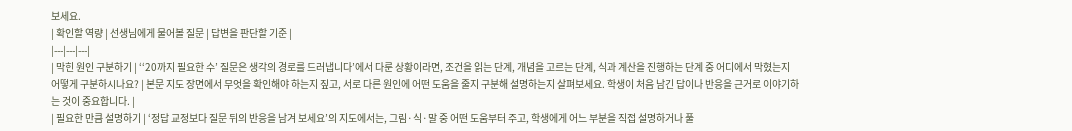보세요.
| 확인할 역량 | 선생님에게 물어볼 질문 | 답변을 판단할 기준 |
|---|---|---|
| 막힌 원인 구분하기 | ‘‘20까지 필요한 수’ 질문은 생각의 경로를 드러냅니다’에서 다룬 상황이라면, 조건을 읽는 단계, 개념을 고르는 단계, 식과 계산을 진행하는 단계 중 어디에서 막혔는지 어떻게 구분하시나요? | 본문 지도 장면에서 무엇을 확인해야 하는지 짚고, 서로 다른 원인에 어떤 도움을 줄지 구분해 설명하는지 살펴보세요. 학생이 처음 남긴 답이나 반응을 근거로 이야기하는 것이 중요합니다. |
| 필요한 만큼 설명하기 | ‘정답 교정보다 질문 뒤의 반응을 남겨 보세요’의 지도에서는, 그림·식·말 중 어떤 도움부터 주고, 학생에게 어느 부분을 직접 설명하거나 풀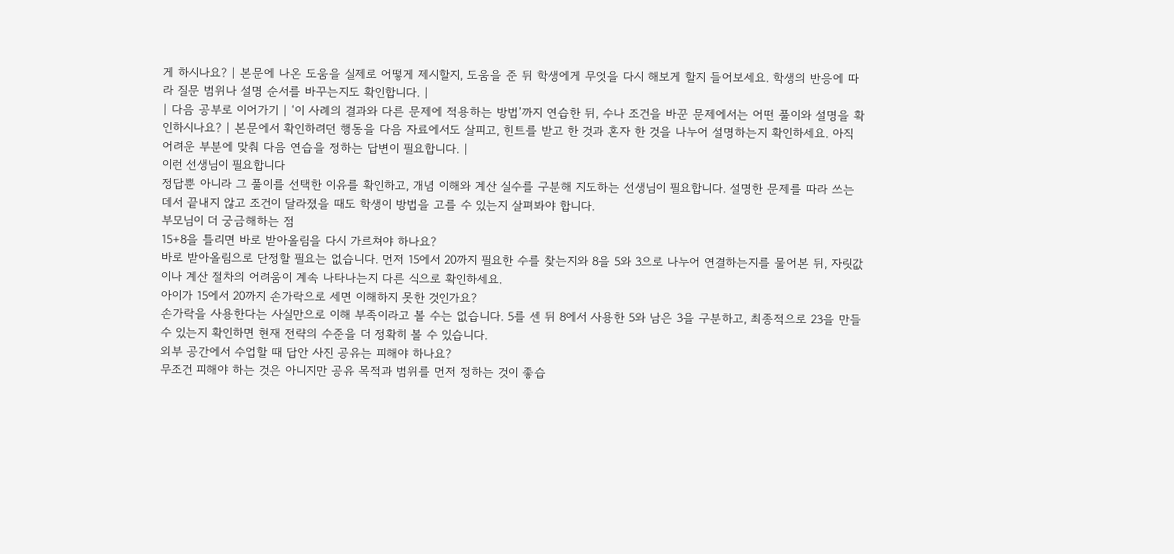게 하시나요? | 본문에 나온 도움을 실제로 어떻게 제시할지, 도움을 준 뒤 학생에게 무엇을 다시 해보게 할지 들어보세요. 학생의 반응에 따라 질문 범위나 설명 순서를 바꾸는지도 확인합니다. |
| 다음 공부로 이어가기 | ‘이 사례의 결과와 다른 문제에 적용하는 방법’까지 연습한 뒤, 수나 조건을 바꾼 문제에서는 어떤 풀이와 설명을 확인하시나요? | 본문에서 확인하려던 행동을 다음 자료에서도 살피고, 힌트를 받고 한 것과 혼자 한 것을 나누어 설명하는지 확인하세요. 아직 어려운 부분에 맞춰 다음 연습을 정하는 답변이 필요합니다. |
이런 선생님이 필요합니다
정답뿐 아니라 그 풀이를 선택한 이유를 확인하고, 개념 이해와 계산 실수를 구분해 지도하는 선생님이 필요합니다. 설명한 문제를 따라 쓰는 데서 끝내지 않고 조건이 달라졌을 때도 학생이 방법을 고를 수 있는지 살펴봐야 합니다.
부모님이 더 궁금해하는 점
15+8을 틀리면 바로 받아올림을 다시 가르쳐야 하나요?
바로 받아올림으로 단정할 필요는 없습니다. 먼저 15에서 20까지 필요한 수를 찾는지와 8을 5와 3으로 나누어 연결하는지를 물어본 뒤, 자릿값이나 계산 절차의 어려움이 계속 나타나는지 다른 식으로 확인하세요.
아이가 15에서 20까지 손가락으로 세면 이해하지 못한 것인가요?
손가락을 사용한다는 사실만으로 이해 부족이라고 볼 수는 없습니다. 5를 센 뒤 8에서 사용한 5와 남은 3을 구분하고, 최종적으로 23을 만들 수 있는지 확인하면 현재 전략의 수준을 더 정확히 볼 수 있습니다.
외부 공간에서 수업할 때 답안 사진 공유는 피해야 하나요?
무조건 피해야 하는 것은 아니지만 공유 목적과 범위를 먼저 정하는 것이 좋습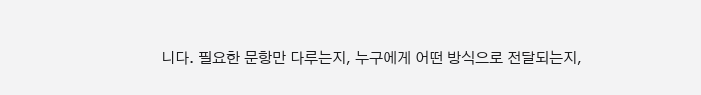니다. 필요한 문항만 다루는지, 누구에게 어떤 방식으로 전달되는지,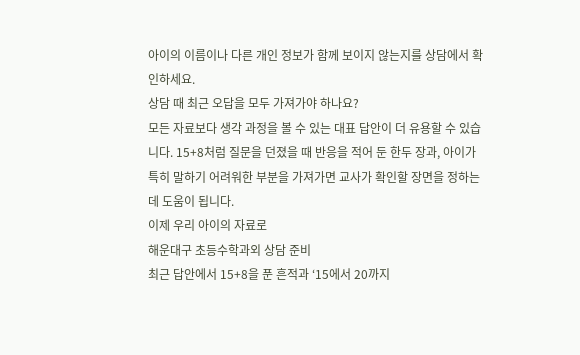아이의 이름이나 다른 개인 정보가 함께 보이지 않는지를 상담에서 확인하세요.
상담 때 최근 오답을 모두 가져가야 하나요?
모든 자료보다 생각 과정을 볼 수 있는 대표 답안이 더 유용할 수 있습니다. 15+8처럼 질문을 던졌을 때 반응을 적어 둔 한두 장과, 아이가 특히 말하기 어려워한 부분을 가져가면 교사가 확인할 장면을 정하는 데 도움이 됩니다.
이제 우리 아이의 자료로
해운대구 초등수학과외 상담 준비
최근 답안에서 15+8을 푼 흔적과 ‘15에서 20까지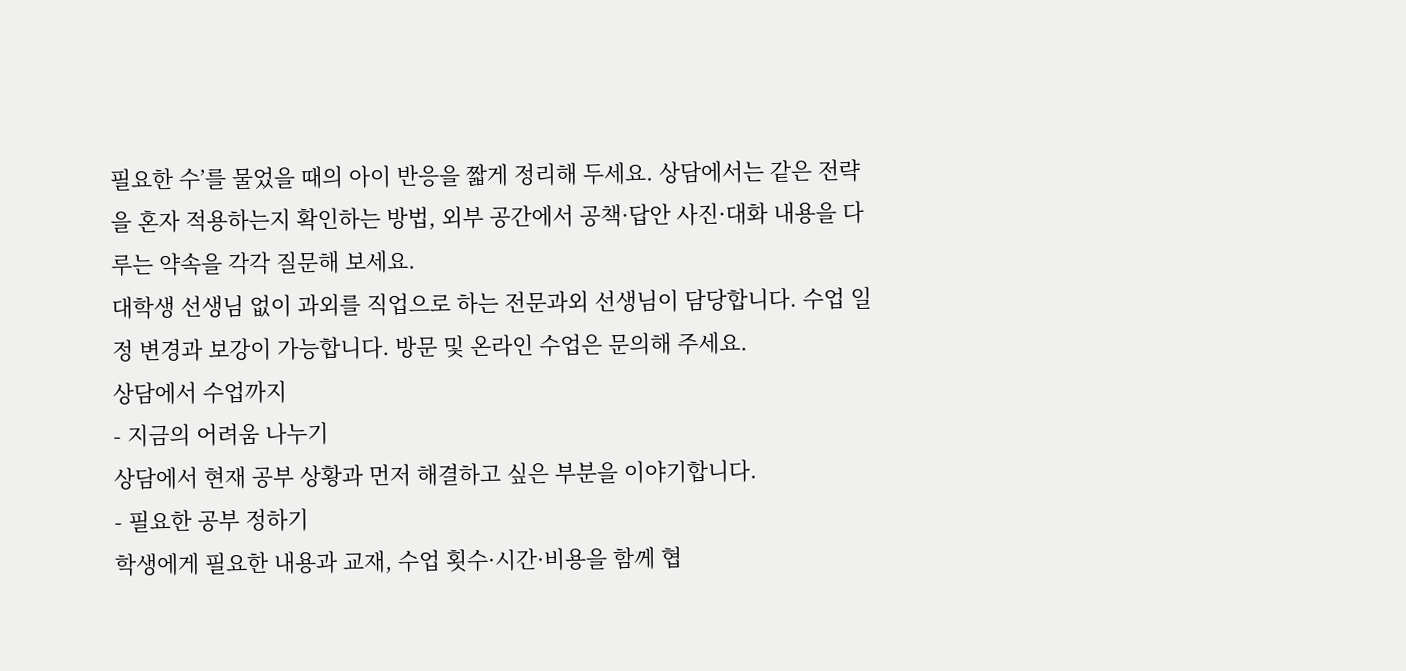필요한 수’를 물었을 때의 아이 반응을 짧게 정리해 두세요. 상담에서는 같은 전략을 혼자 적용하는지 확인하는 방법, 외부 공간에서 공책·답안 사진·대화 내용을 다루는 약속을 각각 질문해 보세요.
대학생 선생님 없이 과외를 직업으로 하는 전문과외 선생님이 담당합니다. 수업 일정 변경과 보강이 가능합니다. 방문 및 온라인 수업은 문의해 주세요.
상담에서 수업까지
- 지금의 어려움 나누기
상담에서 현재 공부 상황과 먼저 해결하고 싶은 부분을 이야기합니다.
- 필요한 공부 정하기
학생에게 필요한 내용과 교재, 수업 횟수·시간·비용을 함께 협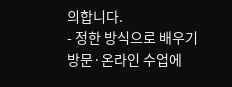의합니다.
- 정한 방식으로 배우기
방문·온라인 수업에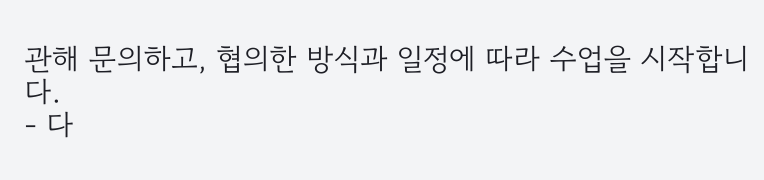관해 문의하고, 협의한 방식과 일정에 따라 수업을 시작합니다.
- 다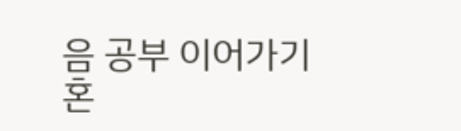음 공부 이어가기
혼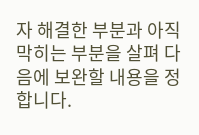자 해결한 부분과 아직 막히는 부분을 살펴 다음에 보완할 내용을 정합니다.